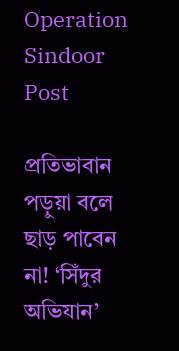Operation Sindoor Post

প্রতিভাবান পড়ুয়া বলে ছাড় পাবেন না! ‘সিঁদুর অভিযান’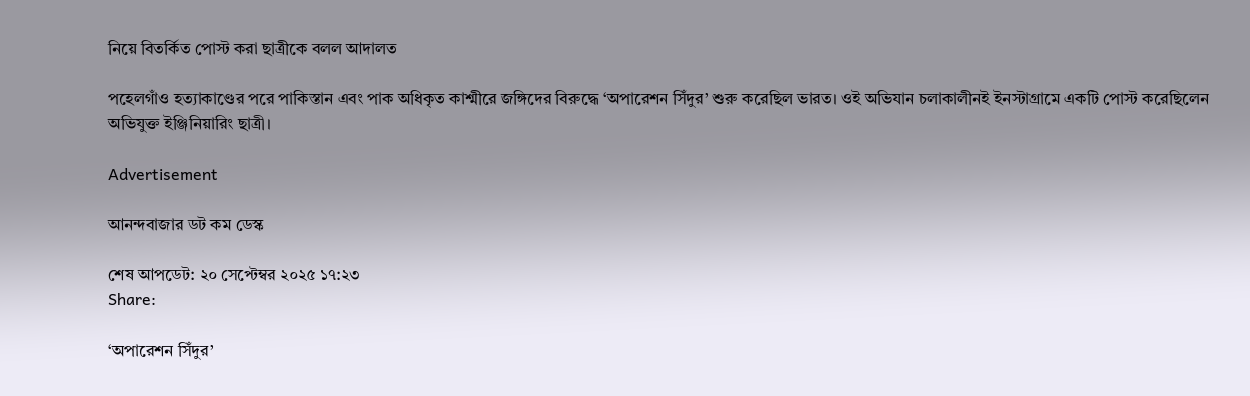নিয়ে বিতর্কিত পোস্ট করা ছাত্রীকে বলল আদালত

পহেলগাঁও হত্যাকাণ্ডের পরে পাকিস্তান এবং পাক অধিকৃত কাশ্মীরে জঙ্গিদের বিরুদ্ধে ‘অপারেশন সিঁদুর’ শুরু করেছিল ভারত। ওই অভিযান চলাকালীনই ইনস্টাগ্রামে একটি পোস্ট করেছিলেন অভিযুক্ত ইঞ্জিনিয়ারিং ছাত্রী।

Advertisement

আনন্দবাজার ডট কম ডেস্ক

শেষ আপডেট: ২০ সেপ্টেম্বর ২০২৫ ১৭:২৩
Share:

‘অপারেশন সিঁদুর’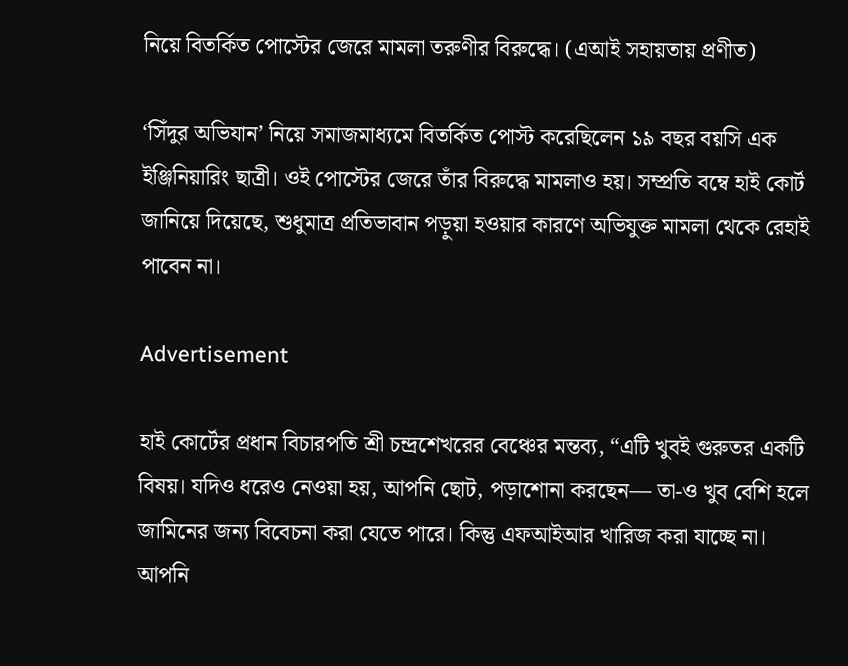নিয়ে বিতর্কিত পোস্টের জেরে মামলা তরুণীর বিরুদ্ধে। (এআই সহায়তায় প্রণীত)

‘সিঁদুর অভিযান’ নিয়ে সমাজমাধ্যমে বিতর্কিত পোস্ট করেছিলেন ১৯ বছর বয়সি এক ইঞ্জিনিয়ারিং ছাত্রী। ওই পোস্টের জেরে তাঁর বিরুদ্ধে মামলাও হয়। সম্প্রতি বম্বে হাই কোর্ট জানিয়ে দিয়েছে, শুধুমাত্র প্রতিভাবান পড়ুয়া হওয়ার কারণে অভিযুক্ত মামলা থেকে রেহাই পাবেন না।

Advertisement

হাই কোর্টের প্রধান বিচারপতি শ্রী চন্দ্রশেখরের বেঞ্চের মন্তব্য, “এটি খুবই গুরুতর একটি বিষয়। যদিও ধরেও নেওয়া হয়, আপনি ছোট, পড়াশোনা করছেন— তা-ও খুব বেশি হলে জামিনের জন্য বিবেচনা করা যেতে পারে। কিন্তু এফআইআর খারিজ করা যাচ্ছে না। আপনি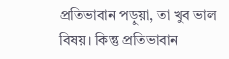প্রতিভাবান পড়ুয়া, তা খুব ভাল বিষয়। কিন্তু প্রতিভাবান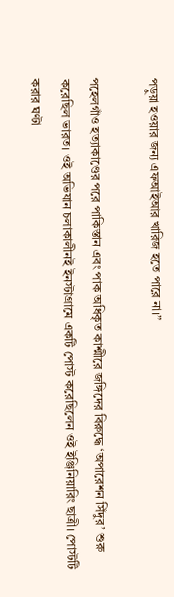পড়ুয়া হওয়ার জন্য এফআইআর খারিজ হতে পারে না।”

পহেলগাঁও হত্যাকাণ্ডের পরে পাকিস্তান এবং পাক অধিকৃত কাশ্মীরে জঙ্গিদের বিরুদ্ধে ‘অপারেশন সিঁদুর’ শুরু করেছিল ভারত। ওই অভিযান চলাকালীনই ইনস্টাগ্রামে একটি পোস্ট করেছিলেন ওই ইঞ্জিনিয়ারিং ছাত্রী। পোস্টটি করার ঘণ্টা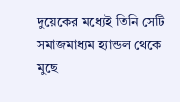দুয়েকের মধ্যেই তিনি সেটি সমাজমাধ্যম হ্যান্ডল থেকে মুছে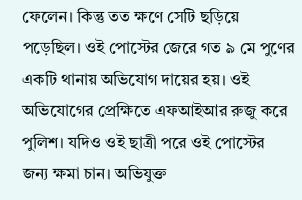ফেলেন। কিন্তু তত ক্ষণে সেটি ছড়িয়ে পড়েছিল। ওই পোস্টের জেরে গত ৯ মে পুণের একটি থানায় অভিযোগ দায়ের হয়। ওই অভিযোগের প্রেক্ষিতে এফআইআর রুজু করে পুলিশ। যদিও ওই ছাত্রী পরে ওই পোস্টের জন্য ক্ষমা চান। অভিযুক্ত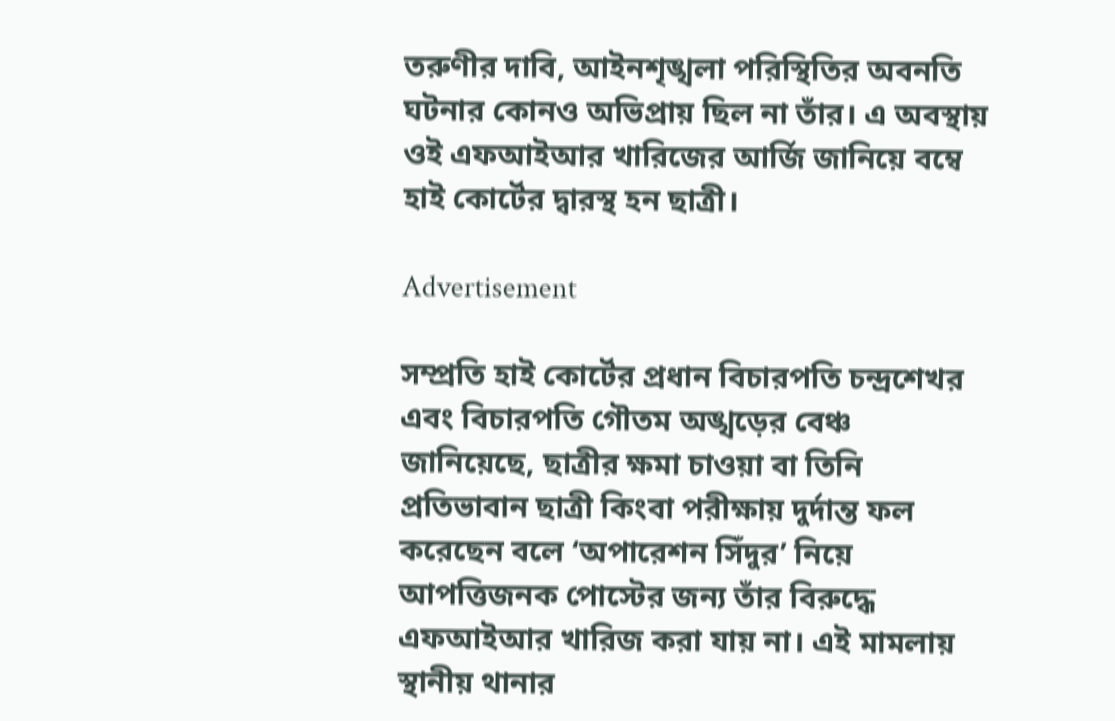তরুণীর দাবি, আইনশৃঙ্খলা পরিস্থিতির অবনতি ঘটনার কোনও অভিপ্রায় ছিল না তাঁর। এ অবস্থায় ওই এফআইআর খারিজের আর্জি জানিয়ে বম্বে হাই কোর্টের দ্বারস্থ হন ছাত্রী।

Advertisement

সম্প্রতি হাই কোর্টের প্রধান বিচারপতি চন্দ্রশেখর এবং বিচারপতি গৌতম অঙ্খড়ের বেঞ্চ জানিয়েছে, ছাত্রীর ক্ষমা চাওয়া বা তিনি প্রতিভাবান ছাত্রী কিংবা পরীক্ষায় দুর্দান্ত ফল করেছেন বলে ‘অপারেশন সিঁদুর’ নিয়ে আপত্তিজনক পোস্টের জন্য তাঁর বিরুদ্ধে এফআইআর খারিজ করা যায় না। এই মামলায় স্থানীয় থানার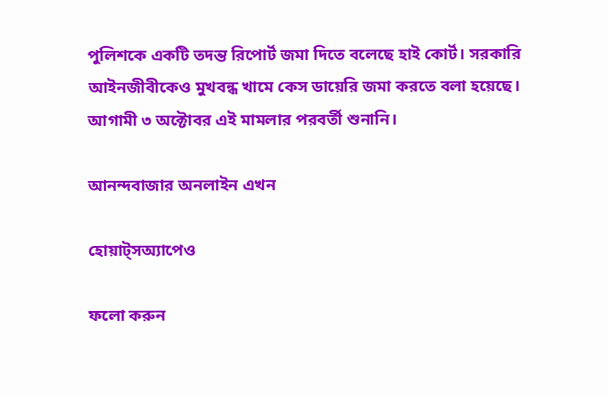পুলিশকে একটি তদন্ত রিপোর্ট জমা দিতে বলেছে হাই কোর্ট। সরকারি আইনজীবীকেও মুখবন্ধ খামে কেস ডায়েরি জমা করতে বলা হয়েছে। আগামী ৩ অক্টোবর এই মামলার পরবর্তী শুনানি।

আনন্দবাজার অনলাইন এখন

হোয়াট্‌সঅ্যাপেও

ফলো করুন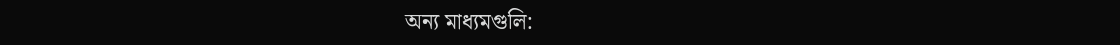অন্য মাধ্যমগুলি: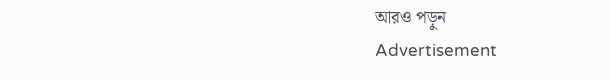আরও পড়ুন
Advertisement